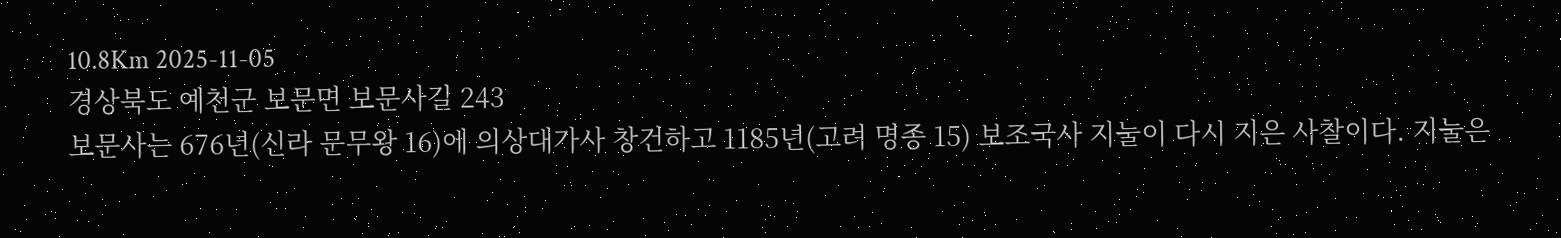10.8Km 2025-11-05
경상북도 예천군 보문면 보문사길 243
보문사는 676년(신라 문무왕 16)에 의상대가사 창건하고 1185년(고려 명종 15) 보조국사 지눌이 다시 지은 사찰이다. 지눌은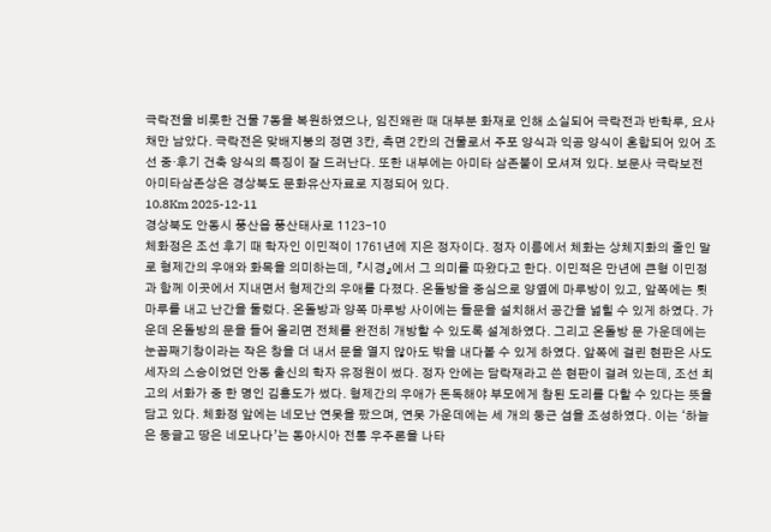극락전을 비롯한 건물 7동을 복원하였으나, 임진왜란 때 대부분 화재로 인해 소실되어 극락전과 반학루, 요사채만 남았다. 극락전은 맞배지붕의 정면 3칸, 측면 2칸의 건물로서 주포 양식과 익공 양식이 혼합되어 있어 조선 중·후기 건축 양식의 특징이 잘 드러난다. 또한 내부에는 아미타 삼존불이 모셔져 있다. 보문사 극락보전 아미타삼존상은 경상북도 문화유산자료로 지정되어 있다.
10.8Km 2025-12-11
경상북도 안동시 풍산읍 풍산태사로 1123-10
체화정은 조선 후기 때 학자인 이민적이 1761년에 지은 정자이다. 정자 이름에서 체화는 상체지화의 줄인 말로 형제간의 우애와 화목을 의미하는데, 『시경』에서 그 의미를 따왔다고 한다. 이민적은 만년에 큰형 이민정과 함께 이곳에서 지내면서 형제간의 우애를 다졌다. 온돌방을 중심으로 양옆에 마루방이 있고, 앞쪽에는 툇마루를 내고 난간을 둘렀다. 온돌방과 양쪽 마루방 사이에는 들문을 설치해서 공간을 넓힐 수 있게 하였다. 가운데 온돌방의 문을 들어 올리면 전체를 완전히 개방할 수 있도록 설계하였다. 그리고 온돌방 문 가운데에는 눈꼽째기창이라는 작은 창을 더 내서 문을 열지 않아도 밖을 내다볼 수 있게 하였다. 앞쪽에 걸린 현판은 사도세자의 스승이었던 안동 출신의 학자 유정원이 썼다. 정자 안에는 담락재라고 쓴 현판이 걸려 있는데, 조선 최고의 서화가 중 한 명인 김홍도가 썼다. 형제간의 우애가 돈독해야 부모에게 참된 도리를 다할 수 있다는 뜻을 담고 있다. 체화정 앞에는 네모난 연못을 팠으며, 연못 가운데에는 세 개의 둥근 섬을 조성하였다. 이는 ‘하늘은 둥글고 땅은 네모나다’는 동아시아 전통 우주론을 나타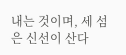내는 것이며, 세 섬은 신선이 산다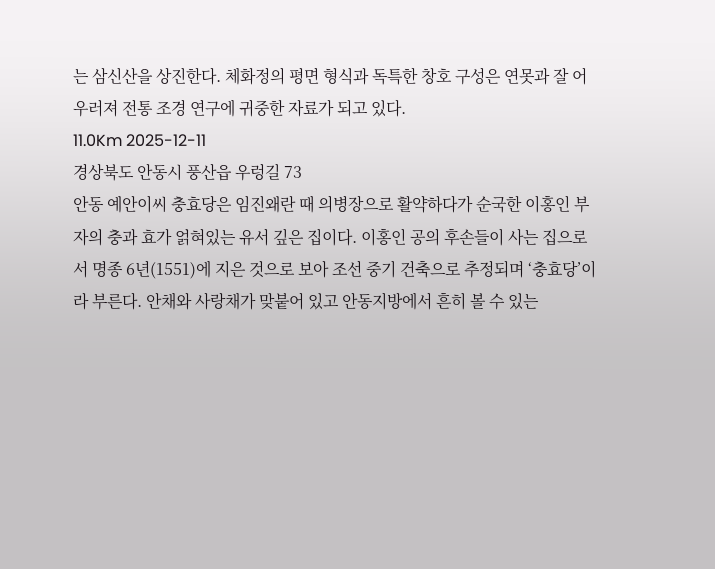는 삼신산을 상진한다. 체화정의 평면 형식과 독특한 창호 구성은 연못과 잘 어우러져 전통 조경 연구에 귀중한 자료가 되고 있다.
11.0Km 2025-12-11
경상북도 안동시 풍산읍 우렁길 73
안동 예안이씨 충효당은 임진왜란 때 의병장으로 활약하다가 순국한 이홍인 부자의 충과 효가 얽혀있는 유서 깊은 집이다. 이홍인 공의 후손들이 사는 집으로서 명종 6년(1551)에 지은 것으로 보아 조선 중기 건축으로 추정되며 ‘충효당’이라 부른다. 안채와 사랑채가 맞붙어 있고 안동지방에서 흔히 볼 수 있는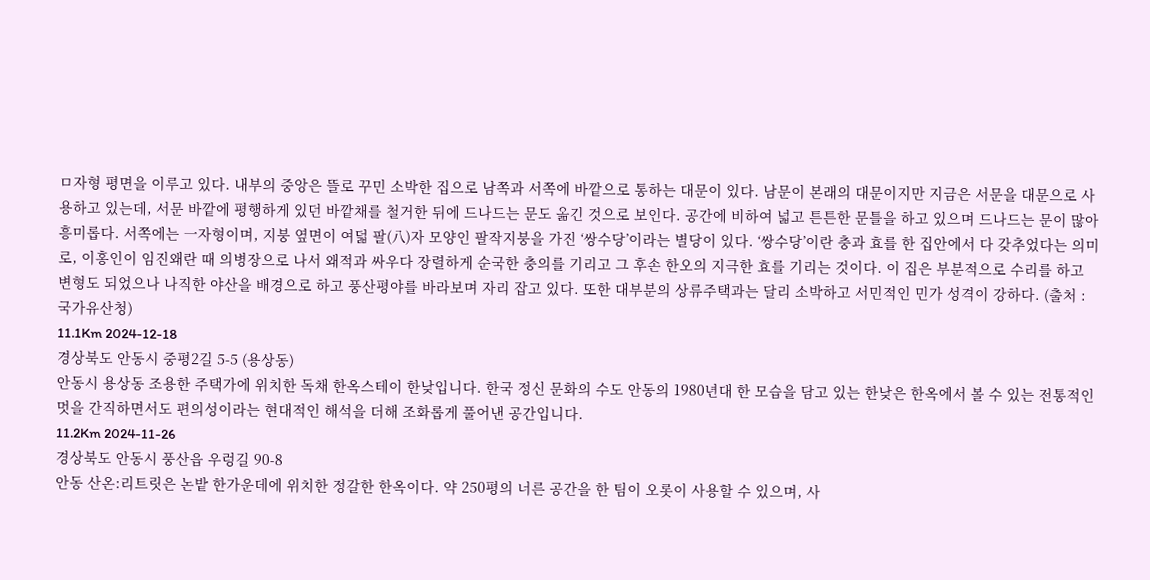ㅁ자형 평면을 이루고 있다. 내부의 중앙은 뜰로 꾸민 소박한 집으로 남쪽과 서쪽에 바깥으로 통하는 대문이 있다. 남문이 본래의 대문이지만 지금은 서문을 대문으로 사용하고 있는데, 서문 바깥에 평행하게 있던 바깥채를 철거한 뒤에 드나드는 문도 옮긴 것으로 보인다. 공간에 비하여 넓고 튼튼한 문틀을 하고 있으며 드나드는 문이 많아 흥미롭다. 서쪽에는 一자형이며, 지붕 옆면이 여덟 팔(八)자 모양인 팔작지붕을 가진 ‘쌍수당’이라는 별당이 있다. ‘쌍수당’이란 충과 효를 한 집안에서 다 갖추었다는 의미로, 이홍인이 임진왜란 때 의병장으로 나서 왜적과 싸우다 장렬하게 순국한 충의를 기리고 그 후손 한오의 지극한 효를 기리는 것이다. 이 집은 부분적으로 수리를 하고 변형도 되었으나 나직한 야산을 배경으로 하고 풍산평야를 바라보며 자리 잡고 있다. 또한 대부분의 상류주택과는 달리 소박하고 서민적인 민가 성격이 강하다. (출처 : 국가유산청)
11.1Km 2024-12-18
경상북도 안동시 중평2길 5-5 (용상동)
안동시 용상동 조용한 주택가에 위치한 독채 한옥스테이 한낮입니다. 한국 정신 문화의 수도 안동의 1980년대 한 모습을 담고 있는 한낮은 한옥에서 볼 수 있는 전통적인 멋을 간직하면서도 편의성이라는 현대적인 해석을 더해 조화롭게 풀어낸 공간입니다.
11.2Km 2024-11-26
경상북도 안동시 풍산읍 우렁길 90-8
안동 산온:리트릿은 논밭 한가운데에 위치한 정갈한 한옥이다. 약 250평의 너른 공간을 한 팀이 오롯이 사용할 수 있으며, 사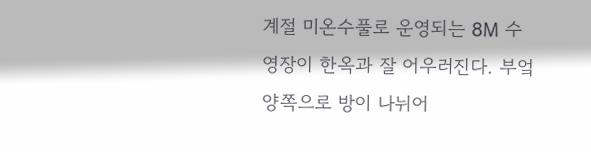계절 미온수풀로 운영되는 8M 수영장이 한옥과 잘 어우러진다. 부엌 양쪽으로 방이 나뉘어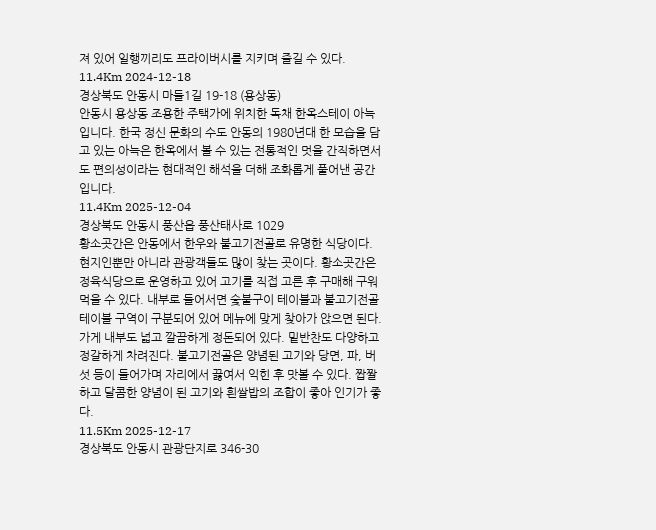져 있어 일행끼리도 프라이버시를 지키며 즐길 수 있다.
11.4Km 2024-12-18
경상북도 안동시 마들1길 19-18 (용상동)
안동시 용상동 조용한 주택가에 위치한 독채 한옥스테이 아늑입니다. 한국 정신 문화의 수도 안동의 1980년대 한 모습을 담고 있는 아늑은 한옥에서 볼 수 있는 전통적인 멋을 간직하면서도 편의성이라는 현대적인 해석을 더해 조화롭게 풀어낸 공간입니다.
11.4Km 2025-12-04
경상북도 안동시 풍산읍 풍산태사로 1029
황소곳간은 안동에서 한우와 불고기전골로 유명한 식당이다. 현지인뿐만 아니라 관광객들도 많이 찾는 곳이다. 황소곳간은 정육식당으로 운영하고 있어 고기를 직접 고른 후 구매해 구워 먹을 수 있다. 내부로 들어서면 숯불구이 테이블과 불고기전골 테이블 구역이 구분되어 있어 메뉴에 맞게 찾아가 앉으면 된다. 가게 내부도 넓고 깔끔하게 정돈되어 있다. 밑반찬도 다양하고 정갈하게 차려진다. 불고기전골은 양념된 고기와 당면, 파, 버섯 등이 들어가며 자리에서 끓여서 익힌 후 맛볼 수 있다. 짭짤하고 달콤한 양념이 된 고기와 흰쌀밥의 조합이 좋아 인기가 좋다.
11.5Km 2025-12-17
경상북도 안동시 관광단지로 346-30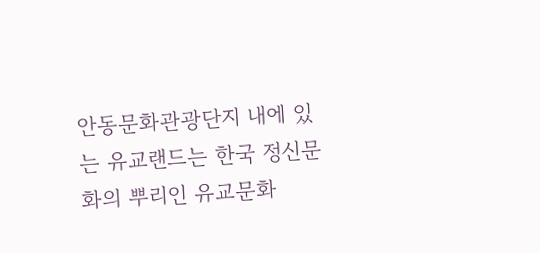안동문화관광단지 내에 있는 유교랜드는 한국 정신문화의 뿌리인 유교문화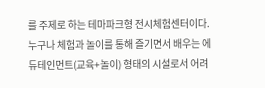를 주제로 하는 테마파크형 전시체험센터이다. 누구나 체험과 놀이를 통해 즐기면서 배우는 에듀테인먼트(교육+놀이) 형태의 시설로서 어려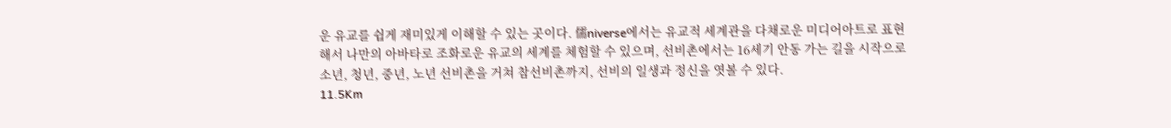운 유교를 쉽게 재미있게 이해할 수 있는 곳이다. 儒niverse에서는 유교적 세계관을 다채로운 미디어아트로 표현해서 나만의 아바타로 조화로운 유교의 세계를 체험할 수 있으며, 선비촌에서는 16세기 안동 가는 길을 시작으로 소년, 청년, 중년, 노년 선비촌을 거쳐 참선비촌까지, 선비의 일생과 정신을 엿볼 수 있다.
11.5Km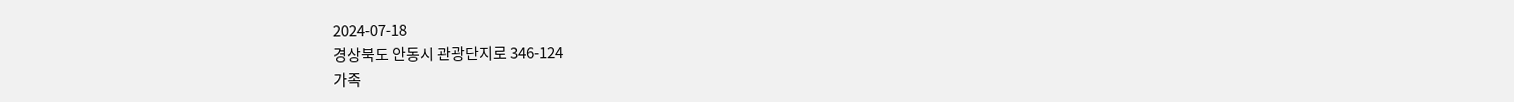2024-07-18
경상북도 안동시 관광단지로 346-124
가족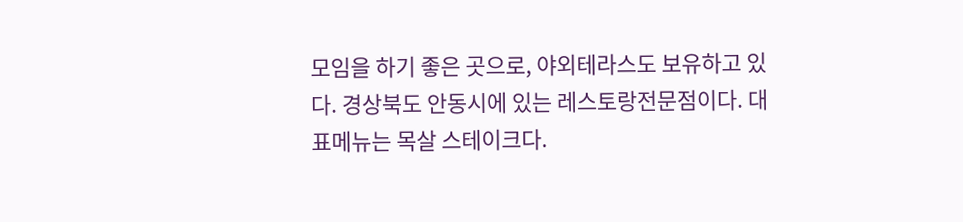모임을 하기 좋은 곳으로, 야외테라스도 보유하고 있다. 경상북도 안동시에 있는 레스토랑전문점이다. 대표메뉴는 목살 스테이크다.